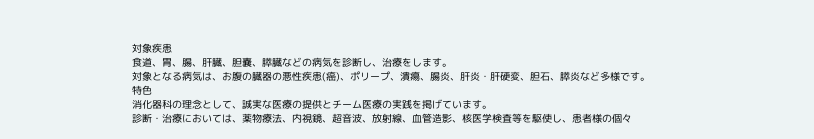対象疾患
食道、胃、腸、肝臓、胆嚢、膵臓などの病気を診断し、治療をします。
対象となる病気は、お腹の臓器の悪性疾患(癌)、ポリープ、潰瘍、腸炎、肝炎・肝硬変、胆石、膵炎など多様です。
特色
消化器科の理念として、誠実な医療の提供とチーム医療の実践を掲げています。
診断・治療においては、薬物療法、内視鏡、超音波、放射線、血管造影、核医学検査等を駆使し、患者様の個々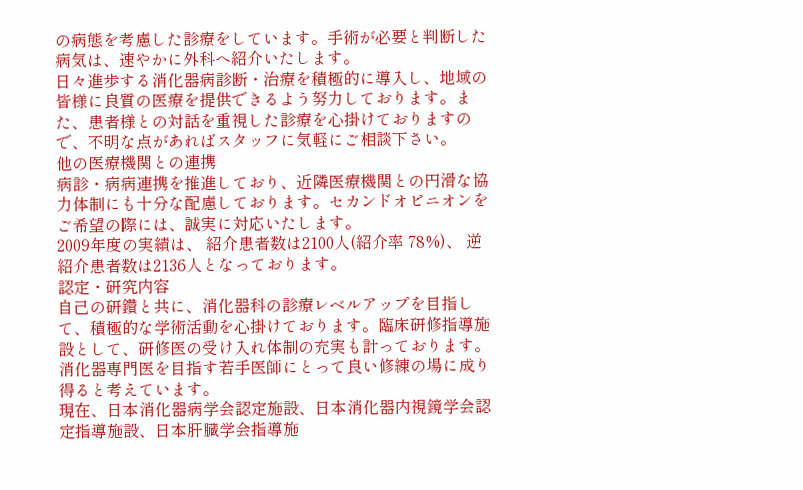の病態を考慮した診療をしています。手術が必要と判断した病気は、速やかに外科へ紹介いたします。
日々進歩する消化器病診断・治療を積極的に導入し、地域の皆様に良質の医療を提供できるよう努力しております。また、患者様との対話を重視した診療を心掛けておりますので、不明な点があればスタッフに気軽にご相談下さい。
他の医療機関との連携
病診・病病連携を推進しており、近隣医療機関との円滑な協力体制にも十分な配慮しております。セカンドオピニオンをご希望の際には、誠実に対応いたします。
2009年度の実績は、 紹介患者数は2100人(紹介率 78%)、 逆紹介患者数は2136人となっております。
認定・研究内容
自己の研鑽と共に、消化器科の診療レベルアップを目指して、積極的な学術活動を心掛けております。臨床研修指導施設として、研修医の受け入れ体制の充実も計っております。消化器専門医を目指す若手医師にとって良い修練の場に成り得ると考えています。
現在、日本消化器病学会認定施設、日本消化器内視鏡学会認定指導施設、日本肝臓学会指導施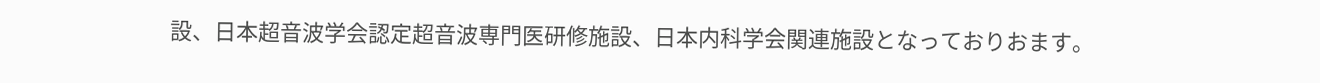設、日本超音波学会認定超音波専門医研修施設、日本内科学会関連施設となっておりおます。